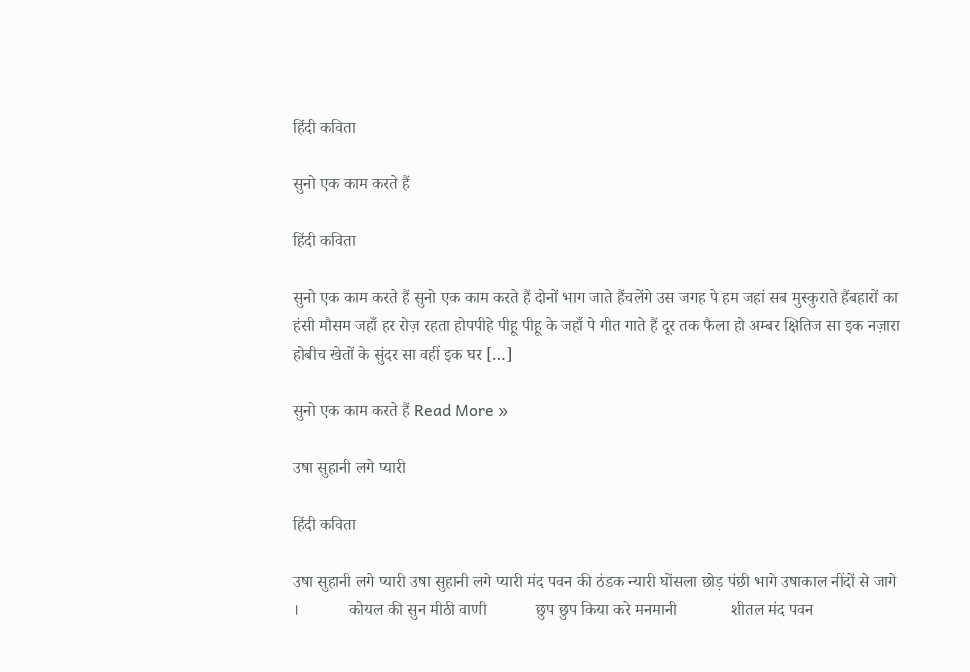हिंदी कविता

सुनो एक काम करते हैं

हिंदी कविता

सुनो एक काम करते हैं सुनो एक काम करते हैं दोनों भाग जाते हैंचलेंगे उस जगह पे हम जहां सब मुस्कुराते हैंबहारों का हंसी मौसम जहाँ हर रोज़ रहता होपपीहे पीहू पीहू के जहाँ पे गीत गाते हैं दूर तक फैला हो अम्बर क्षितिज सा इक नज़ारा होबीच खेतों के सुंदर सा वहीं इक घर […]

सुनो एक काम करते हैं Read More »

उषा सुहानी लगे प्यारी

हिंदी कविता

उषा सुहानी लगे प्यारी उषा सुहानी लगे प्यारी मंद पवन की ठंडक न्यारी घोंसला छोड़ पंछी भागे उषाकाल नींदों से जागे ।            कोयल की सुन मीठी वाणी            छुप छुप किया करे मनमानी             शीतल मंद पवन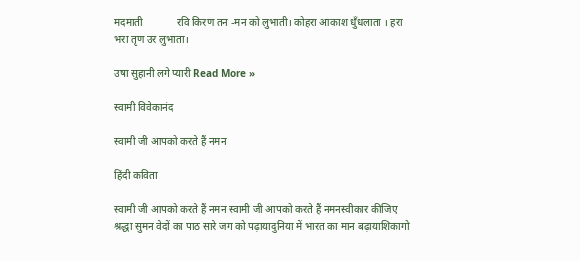मदमाती             रवि किरण तन -मन को लुभाती। कोहरा आकाश धुँधलाता । हरा भरा तृण उर लुभाता।

उषा सुहानी लगे प्यारी Read More »

स्वामी विवेकानंद

स्वामी जी आपको करते हैं नमन

हिंदी कविता

स्वामी जी आपको करते हैं नमन स्वामी जी आपको करते हैं नमनस्वीकार कीजिए श्रद्धा सुमन वेदों का पाठ सारे जग को पढ़ायादुनिया में भारत का मान बढ़ायाशिकागो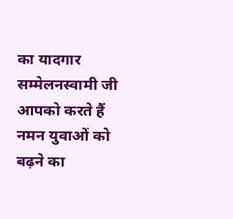का यादगार सम्मेलनस्वामी जी आपको करते हैं नमन युवाओं को बढ़ने का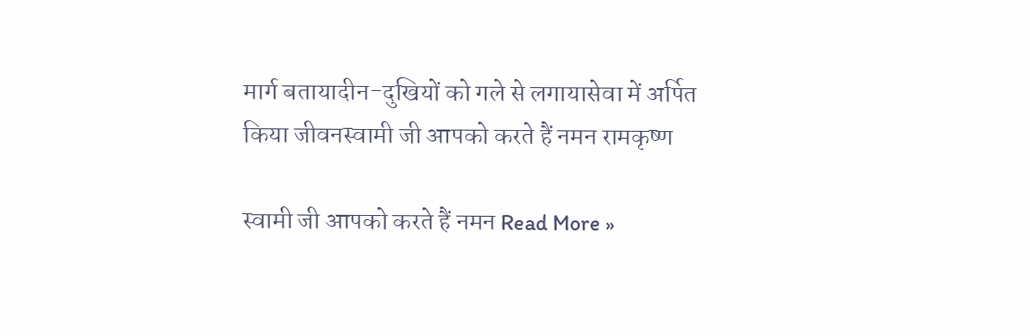मार्ग बतायादीन-दुखियों को गले से लगायासेवा में अर्पित किया जीवनस्वामी जी आपको करते हैं नमन रामकृष्ण

स्वामी जी आपको करते हैं नमन Read More »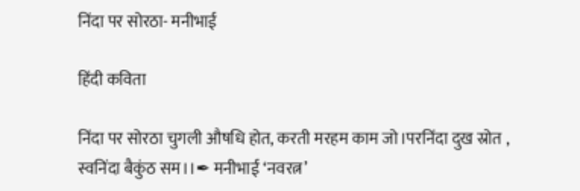निंदा पर सोरठा- मनीभाई

हिंदी कविता

निंदा पर सोरठा चुगली औषधि होत, करती मरहम काम जो।परनिंदा दुख स्रोत ,        स्वनिंदा बैकुंठ सम।।✒ मनीभाई ‘नवरत्न’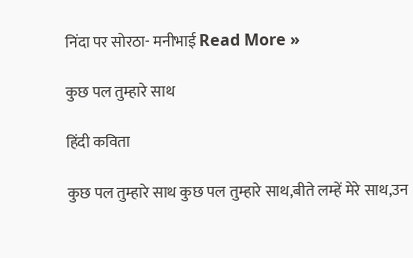निंदा पर सोरठा- मनीभाई Read More »

कुछ पल तुम्हारे साथ

हिंदी कविता

कुछ पल तुम्हारे साथ कुछ पल तुम्हारे साथ,बीते लम्हें मेरे साथ,उन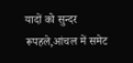यादों को सुन्दर रूपहले,आंचल में समेट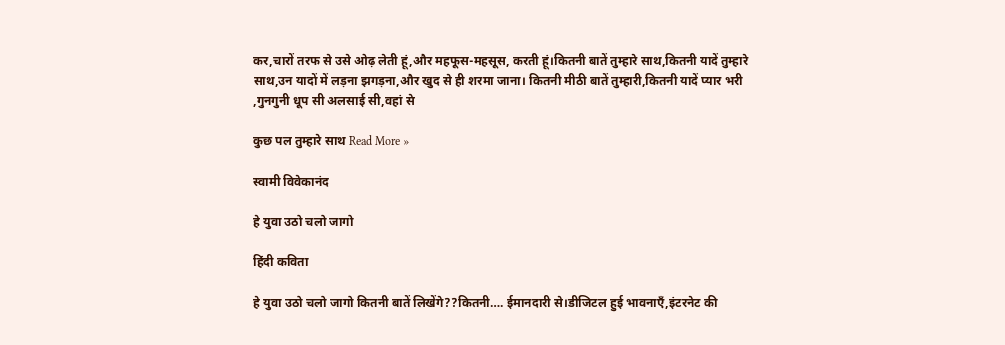कर,चारों तरफ से उसे ओढ़ लेती हूं,और महफूस-महसूस, करती हूं।कितनी बातें तुम्हारे साथ,कितनी यादें तुम्हारे साथ,उन यादों में लड़ना झगड़ना,और खुद से ही शरमा जाना। कितनी मीठी बातें तुम्हारी,कितनी यादें प्यार भरी ,गुनगुनी धूप सी अलसाई सी,वहां से

कुछ पल तुम्हारे साथ Read More »

स्वामी विवेकानंद

हे युवा उठो चलो जागो

हिंदी कविता

हे युवा उठो चलो जागो कितनी बातें लिखेंगे??कितनी…. ईमानदारी से।डीजिटल हुई भावनाएँ,इंटरनेट की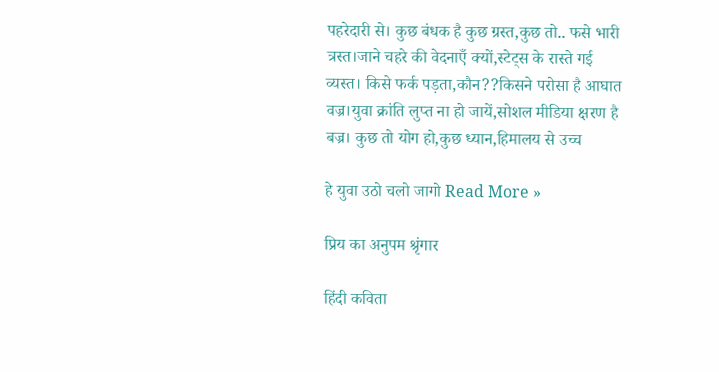पहरेदारी से। कुछ बंधक है कुछ ग्रस्त,कुछ तो.. फसे भारी त्रस्त।जाने चहरे की वेदनाएँ क्यों,स्टेट्स के रास्ते गई व्यस्त। किसे फर्क पड़ता,कौन??किसने परोसा है आघात वज्र।युवा क्रांति लुप्त ना हो जायें,सोशल मीडिया क्षरण है बज्र। कुछ तो योग हो,कुछ ध्यान,हिमालय से उच्च

हे युवा उठो चलो जागो Read More »

प्रिय का अनुपम श्रृंगार

हिंदी कविता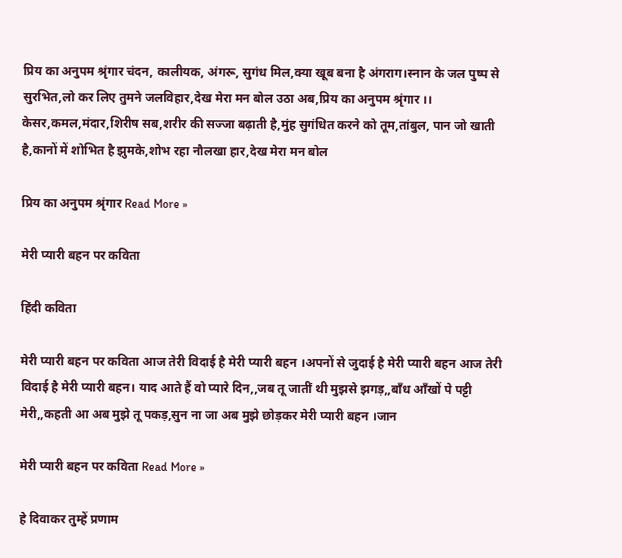प्रिय का अनुपम श्रृंगार चंदन, कालीयक, अंगरू, सुगंध मिल,क्या खूब बना है अंगराग।स्नान के जल पुष्प से सुरभित,लो कर लिए तुमने जलविहार,देख मेरा मन बोल उठा अब,प्रिय का अनुपम श्रृंगार ।। केसर,कमल,मंदार,शिरीष सब,शरीर की सज्जा बढ़ाती है,मुंह सुगंधित करने को तूम,तांबुल, पान जो खाती है,कानों में शोभित है झुमके,शोभ रहा नौलखा हार,देख मेरा मन बोल

प्रिय का अनुपम श्रृंगार Read More »

मेरी प्यारी बहन पर कविता

हिंदी कविता

मेरी प्यारी बहन पर कविता आज तेरी विदाई है मेरी प्यारी बहन ।अपनों से जुदाई है मेरी प्यारी बहन आज तेरी विदाई है मेरी प्यारी बहन। याद आते हैं वो प्यारे दिन,,जब तू जातीं थी मुझसे झगड़,,बाँध आँखों पे पट्टी मेरी,,कहती आ अब मुझे तू पकड़,सुन ना जा अब मुझे छोड़कर मेरी प्यारी बहन ।जान

मेरी प्यारी बहन पर कविता Read More »

हे दिवाकर तुम्हें प्रणाम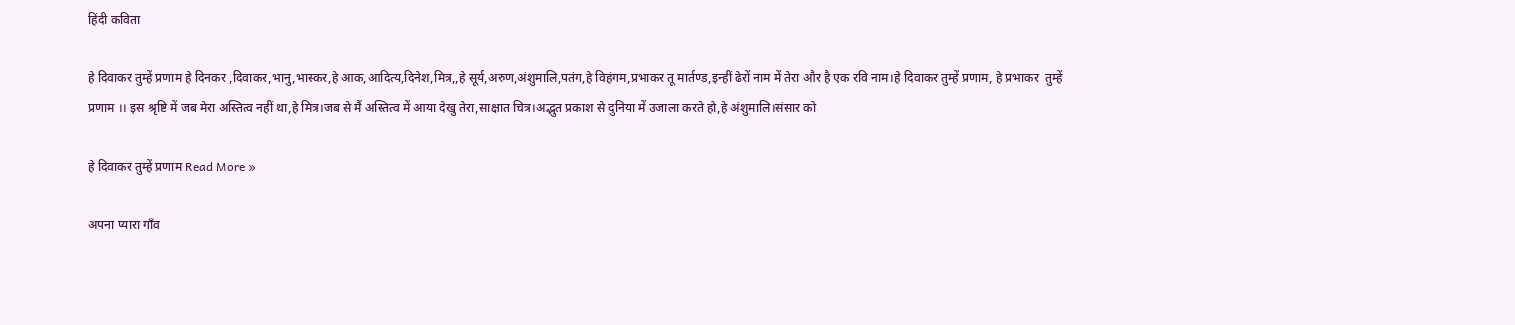हिंदी कविता

हे दिवाकर तुम्हें प्रणाम हे दिनकर ,दिवाकर,भानु,भास्कर,हे आक,आदित्य,दिनेश,मित्र,,हे सूर्य,अरुण,अंशुमालि,पतंग,हे विहंगम,प्रभाकर तू मार्तण्ड,इन्हीं ढेरों नाम में तेरा और है एक रवि नाम।हे दिवाकर तुम्हें प्रणाम, हे प्रभाकर  तुम्हें प्रणाम ।। इस श्रृष्टि में जब मेरा अस्तित्व नहीं था,हे मित्र।जब से मैं अस्तित्व में आया देखु तेरा,साक्षात चित्र।अद्भुत प्रकाश से दुनिया में उजाला करते हो,हे अंशुमालि।संसार को

हे दिवाकर तुम्हें प्रणाम Read More »

अपना प्यारा गाँव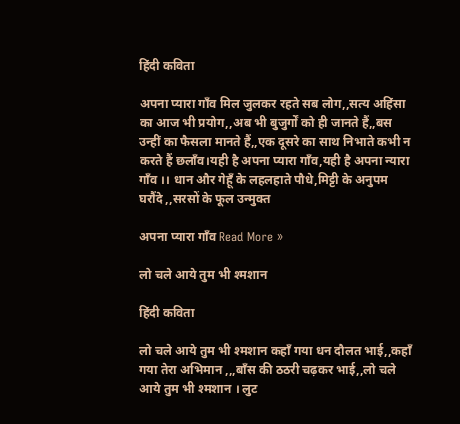हिंदी कविता

अपना प्यारा गाँव मिल जुलकर रहते सब लोग,,सत्य अहिंसा का आज भी प्रयोग,,अब भी बुजुर्गों को ही जानते हैं,,बस उन्हीं का फैसला मानते हैं,,एक दूसरे का साथ निभाते कभी न करते हैं छलाँव।यही है अपना प्यारा गाँव,यही है अपना न्यारा गाँव ।। धान और गेहूँ के लहलहाते पौधे,मिट्टी के अनुपम घरौंदे ,,सरसों के फूल उन्मुक्त

अपना प्यारा गाँव Read More »

लो चले आये तुम भी श्मशान

हिंदी कविता

लो चले आये तुम भी श्मशान कहाँ गया धन दौलत भाई,,कहाँ गया तेरा अभिमान ,,,बाँस की ठठरी चढ़कर भाई,,लो चले आये तुम भी श्मशान । लुट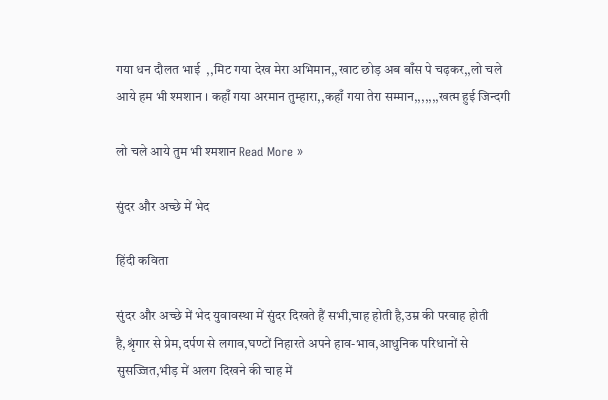गया धन दौलत भाई  ,,मिट गया देख मेरा अभिमान,,खाट छोड़ अब बाँस पे चढ़कर,,लो चले आये हम भी श्मशान । कहाँ गया अरमान तुम्हारा,,कहाँ गया तेरा सम्मान,,,,,,,खत्म हुई जिन्दगी

लो चले आये तुम भी श्मशान Read More »

सुंदर और अच्छे में भेद

हिंदी कविता

सुंदर और अच्छे में भेद युवावस्था में सुंदर दिखते हैं सभी,चाह होती है,उम्र की परवाह होती है,श्रृंगार से प्रेम,दर्पण से लगाव,घण्टों निहारते अपने हाव-भाव,आधुनिक परिधानों से सुसज्जित,भीड़ में अलग दिखने की चाह में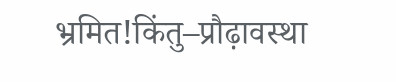भ्रमित!किंतु–प्रौढ़ावस्था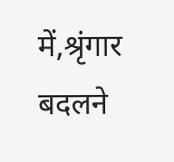में,श्रृंगार बदलने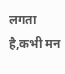लगता है,कभी मन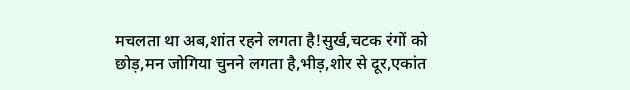मचलता था अब,शांत रहने लगता है!सुर्ख,चटक रंगों को छोड़,मन जोगिया चुनने लगता है,भीड़,शोर से दूर,एकांत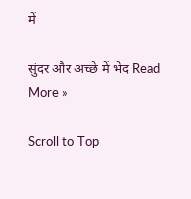में

सुंदर और अच्छे में भेद Read More »

Scroll to Top